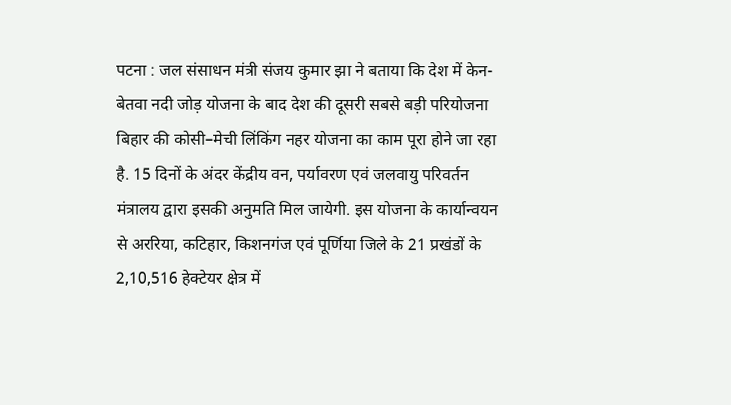पटना : जल संसाधन मंत्री संजय कुमार झा ने बताया कि देश में केन-बेतवा नदी जोड़ योजना के बाद देश की दूसरी सबसे बड़ी परियोजना बिहार की कोसी–मेची लिंकिंग नहर योजना का काम पूरा होने जा रहा है. 15 दिनों के अंदर केंद्रीय वन, पर्यावरण एवं जलवायु परिवर्तन मंत्रालय द्वारा इसकी अनुमति मिल जायेगी. इस योजना के कार्यान्वयन से अररिया, कटिहार, किशनगंज एवं पूर्णिया जिले के 21 प्रखंडों के 2,10,516 हेक्टेयर क्षेत्र में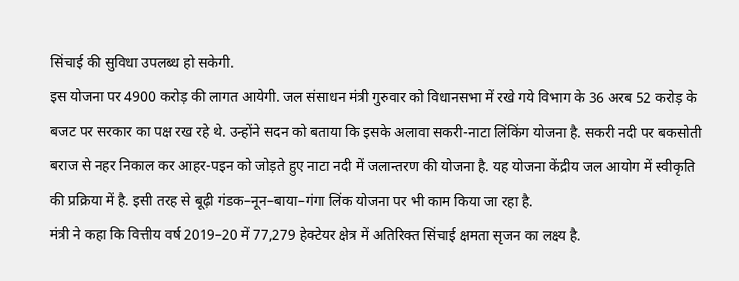सिंचाई की सुविधा उपलब्ध हो सकेगी.
इस योजना पर 4900 करोड़ की लागत आयेगी. जल संसाधन मंत्री गुरुवार को विधानसभा में रखे गये विभाग के 36 अरब 52 करोड़ के बजट पर सरकार का पक्ष रख रहे थे. उन्होंने सदन को बताया कि इसके अलावा सकरी-नाटा लिंकिंग योजना है. सकरी नदी पर बकसोती बराज से नहर निकाल कर आहर-पइन को जोड़ते हुए नाटा नदी में जलान्तरण की योजना है. यह योजना केंद्रीय जल आयोग में स्वीकृति की प्रक्रिया में है. इसी तरह से बूढ़ी गंडक–नून–बाया–गंगा लिंक योजना पर भी काम किया जा रहा है.
मंत्री ने कहा कि वित्तीय वर्ष 2019–20 में 77,279 हेक्टेयर क्षेत्र में अतिरिक्त सिंचाई क्षमता सृजन का लक्ष्य है.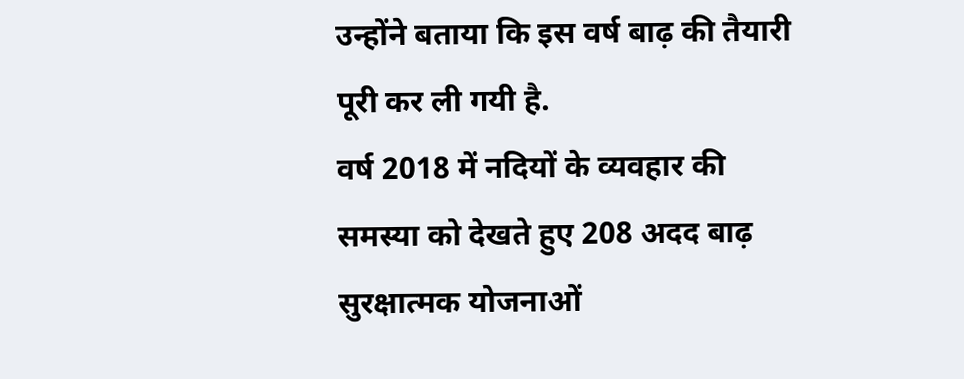उन्होंने बताया कि इस वर्ष बाढ़ की तैयारी पूरी कर ली गयी है.
वर्ष 2018 में नदियों के व्यवहार की समस्या को देखते हुए 208 अदद बाढ़ सुरक्षात्मक योजनाओं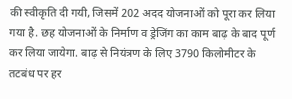की स्वीकृति दी गयी, जिसमें 202 अदद योजनाओं को पूरा कर लिया गया है. छह योजनाओं के निर्माण व ड्रेजिंग का काम बाढ़ के बाद पूर्ण कर लिया जायेगा. बाढ़ से नियंत्रण के लिए 3790 किलोमीटर के तटबंध पर हर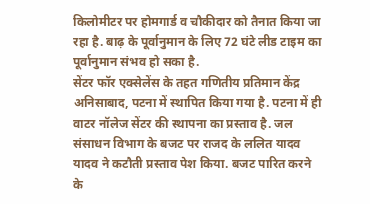किलोमीटर पर होमगार्ड व चौकीदार को तैनात किया जा रहा है. बाढ़ के पूर्वानुमान के लिए 72 घंटे लीड टाइम का पूर्वानुमान संभव हो सका है.
सेंटर फॉर एक्सेलेंस के तहत गणितीय प्रतिमान केंद्र अनिसाबाद, पटना में स्थापित किया गया है. पटना में ही वाटर नॉलेज सेंटर की स्थापना का प्रस्ताव है. जल संसाधन विभाग के बजट पर राजद के ललित यादव यादव ने कटौती प्रस्ताव पेश किया. बजट पारित करने के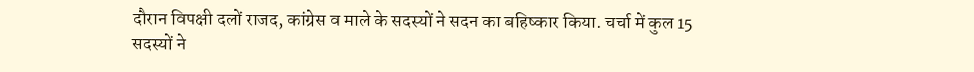दौरान विपक्षी दलों राजद, कांग्रेस व माले के सदस्यों ने सदन का बहिष्कार किया. चर्चा में कुल 15 सदस्यों ने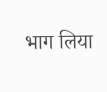भाग लिया